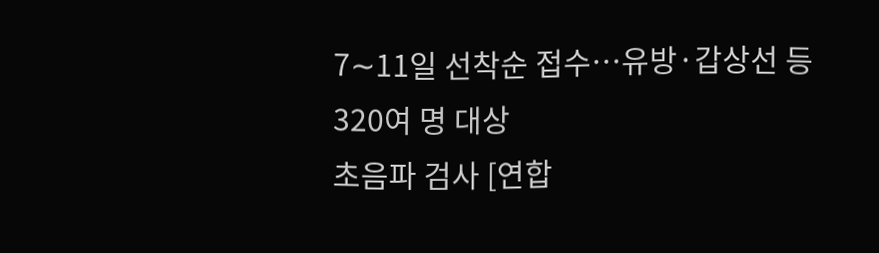7∼11일 선착순 접수…유방·갑상선 등 320여 명 대상
초음파 검사 [연합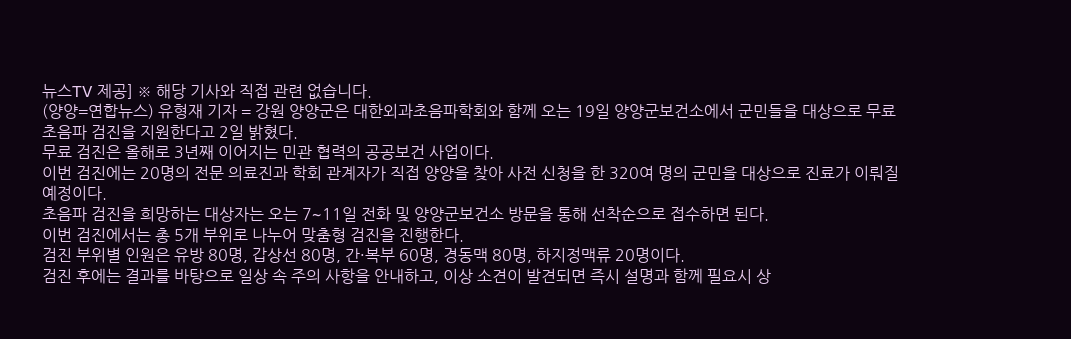뉴스TV 제공] ※ 해당 기사와 직접 관련 없습니다.
(양양=연합뉴스) 유형재 기자 = 강원 양양군은 대한외과초음파학회와 함께 오는 19일 양양군보건소에서 군민들을 대상으로 무료 초음파 검진을 지원한다고 2일 밝혔다.
무료 검진은 올해로 3년째 이어지는 민관 협력의 공공보건 사업이다.
이번 검진에는 20명의 전문 의료진과 학회 관계자가 직접 양양을 찾아 사전 신청을 한 320여 명의 군민을 대상으로 진료가 이뤄질 예정이다.
초음파 검진을 희망하는 대상자는 오는 7∼11일 전화 및 양양군보건소 방문을 통해 선착순으로 접수하면 된다.
이번 검진에서는 총 5개 부위로 나누어 맞춤형 검진을 진행한다.
검진 부위별 인원은 유방 80명, 갑상선 80명, 간·복부 60명, 경동맥 80명, 하지정맥류 20명이다.
검진 후에는 결과를 바탕으로 일상 속 주의 사항을 안내하고, 이상 소견이 발견되면 즉시 설명과 함께 필요시 상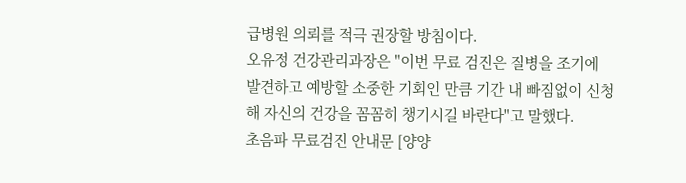급병원 의뢰를 적극 권장할 방침이다.
오유정 건강관리과장은 "이번 무료 검진은 질병을 조기에 발견하고 예방할 소중한 기회인 만큼 기간 내 빠짐없이 신청해 자신의 건강을 꼼꼼히 챙기시길 바란다"고 말했다.
초음파 무료검진 안내문 [양양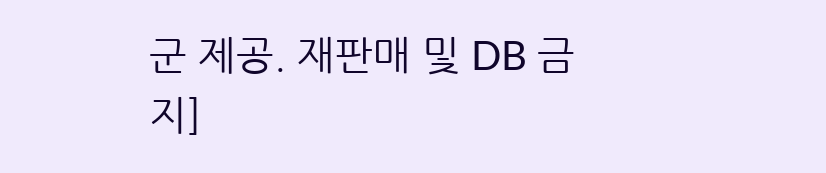군 제공. 재판매 및 DB 금지]